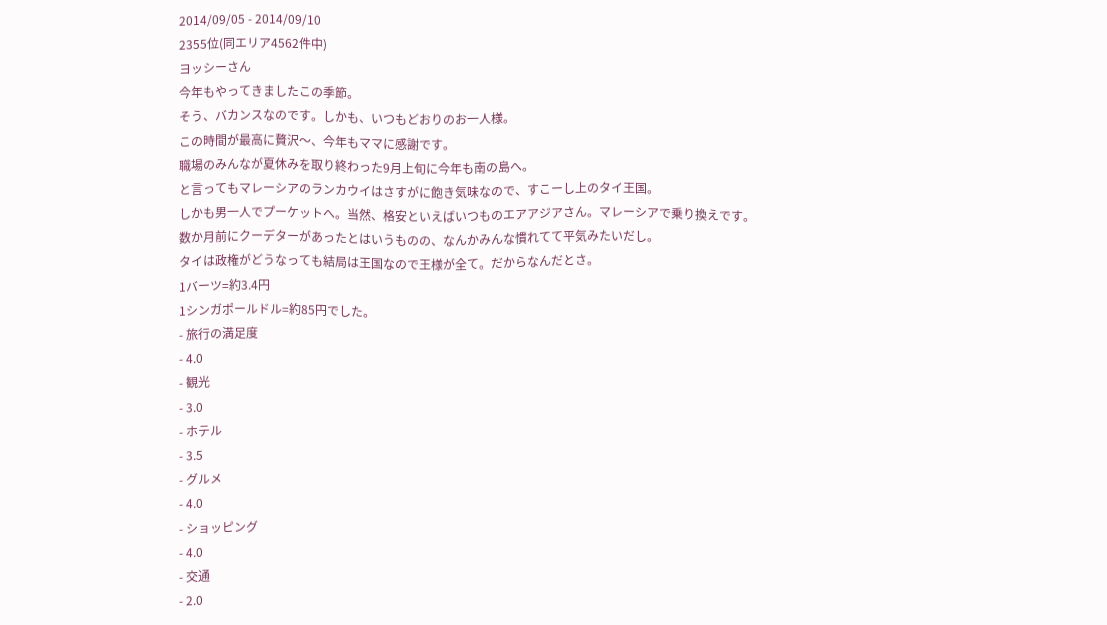2014/09/05 - 2014/09/10
2355位(同エリア4562件中)
ヨッシーさん
今年もやってきましたこの季節。
そう、バカンスなのです。しかも、いつもどおりのお一人様。
この時間が最高に贅沢〜、今年もママに感謝です。
職場のみんなが夏休みを取り終わった9月上旬に今年も南の島へ。
と言ってもマレーシアのランカウイはさすがに飽き気味なので、すこーし上のタイ王国。
しかも男一人でプーケットへ。当然、格安といえばいつものエアアジアさん。マレーシアで乗り換えです。
数か月前にクーデターがあったとはいうものの、なんかみんな慣れてて平気みたいだし。
タイは政権がどうなっても結局は王国なので王様が全て。だからなんだとさ。
1バーツ=約3.4円
1シンガポールドル=約85円でした。
- 旅行の満足度
- 4.0
- 観光
- 3.0
- ホテル
- 3.5
- グルメ
- 4.0
- ショッピング
- 4.0
- 交通
- 2.0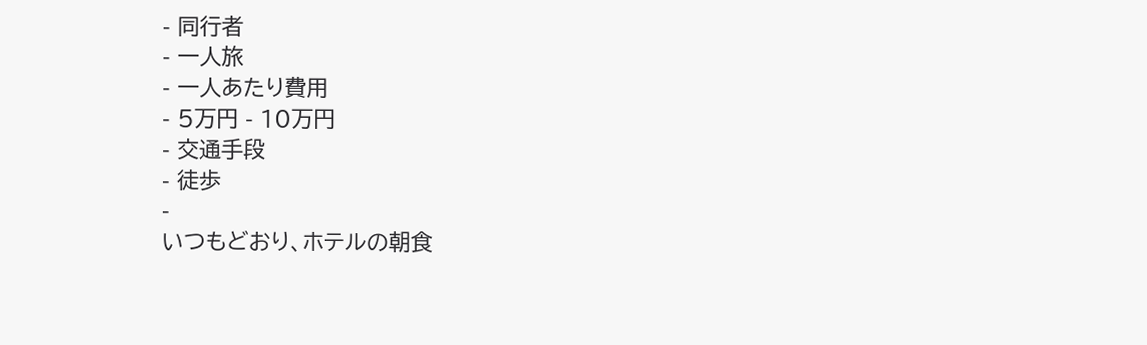- 同行者
- 一人旅
- 一人あたり費用
- 5万円 - 10万円
- 交通手段
- 徒歩
-
いつもどおり、ホテルの朝食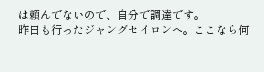は頼んでないので、自分で調達です。
昨日も行ったジャングセイロンへ。ここなら何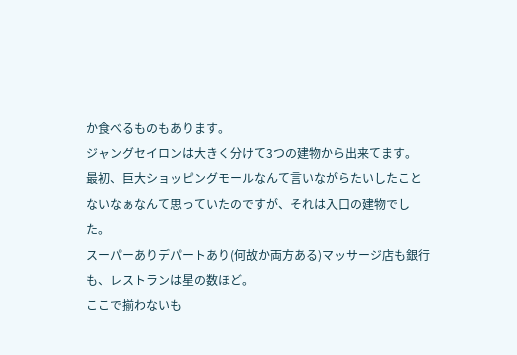か食べるものもあります。
ジャングセイロンは大きく分けて3つの建物から出来てます。
最初、巨大ショッピングモールなんて言いながらたいしたことないなぁなんて思っていたのですが、それは入口の建物でした。
スーパーありデパートあり(何故か両方ある)マッサージ店も銀行も、レストランは星の数ほど。
ここで揃わないも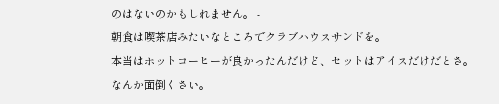のはないのかもしれません。 -
朝食は喫茶店みたいなところでクラブハウスサンドを。
本当はホットコーヒーが良かったんだけど、セットはアイスだけだとさ。
なんか面倒くさい。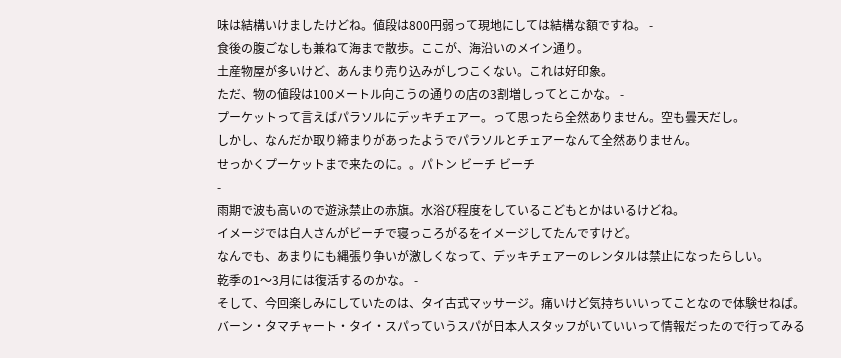味は結構いけましたけどね。値段は800円弱って現地にしては結構な額ですね。 -
食後の腹ごなしも兼ねて海まで散歩。ここが、海沿いのメイン通り。
土産物屋が多いけど、あんまり売り込みがしつこくない。これは好印象。
ただ、物の値段は100メートル向こうの通りの店の3割増しってとこかな。 -
プーケットって言えばパラソルにデッキチェアー。って思ったら全然ありません。空も曇天だし。
しかし、なんだか取り締まりがあったようでパラソルとチェアーなんて全然ありません。
せっかくプーケットまで来たのに。。パトン ビーチ ビーチ
-
雨期で波も高いので遊泳禁止の赤旗。水浴び程度をしているこどもとかはいるけどね。
イメージでは白人さんがビーチで寝っころがるをイメージしてたんですけど。
なんでも、あまりにも縄張り争いが激しくなって、デッキチェアーのレンタルは禁止になったらしい。
乾季の1〜3月には復活するのかな。 -
そして、今回楽しみにしていたのは、タイ古式マッサージ。痛いけど気持ちいいってことなので体験せねば。
バーン・タマチャート・タイ・スパっていうスパが日本人スタッフがいていいって情報だったので行ってみる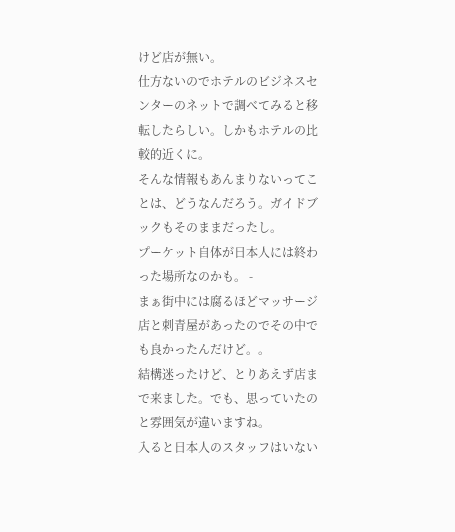けど店が無い。
仕方ないのでホテルのビジネスセンターのネットで調べてみると移転したらしい。しかもホテルの比較的近くに。
そんな情報もあんまりないってことは、どうなんだろう。ガイドブックもそのままだったし。
プーケット自体が日本人には終わった場所なのかも。 -
まぁ街中には腐るほどマッサージ店と刺青屋があったのでその中でも良かったんだけど。。
結構迷ったけど、とりあえず店まで来ました。でも、思っていたのと雰囲気が違いますね。
入ると日本人のスタッフはいない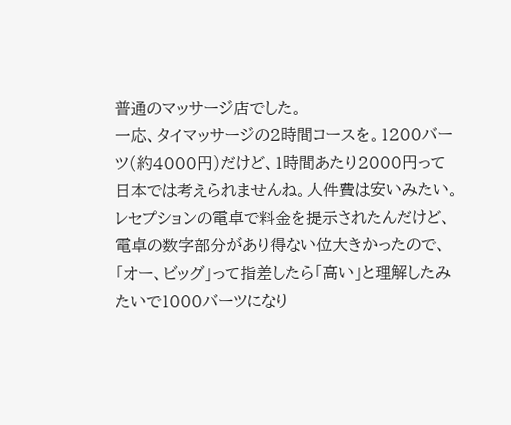普通のマッサージ店でした。
一応、タイマッサージの2時間コースを。1200バーツ(約4000円)だけど、1時間あたり2000円って日本では考えられませんね。人件費は安いみたい。
レセプションの電卓で料金を提示されたんだけど、電卓の数字部分があり得ない位大きかったので、「オー、ビッグ」って指差したら「高い」と理解したみたいで1000バーツになり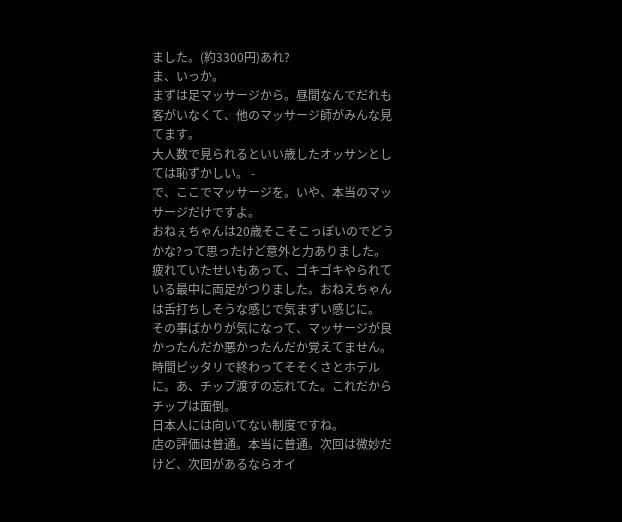ました。(約3300円)あれ?
ま、いっか。
まずは足マッサージから。昼間なんでだれも客がいなくて、他のマッサージ師がみんな見てます。
大人数で見られるといい歳したオッサンとしては恥ずかしい。 -
で、ここでマッサージを。いや、本当のマッサージだけですよ。
おねぇちゃんは20歳そこそこっぽいのでどうかな?って思ったけど意外と力ありました。
疲れていたせいもあって、ゴキゴキやられている最中に両足がつりました。おねえちゃんは舌打ちしそうな感じで気まずい感じに。
その事ばかりが気になって、マッサージが良かったんだか悪かったんだか覚えてません。時間ピッタリで終わってそそくさとホテルに。あ、チップ渡すの忘れてた。これだからチップは面倒。
日本人には向いてない制度ですね。
店の評価は普通。本当に普通。次回は微妙だけど、次回があるならオイ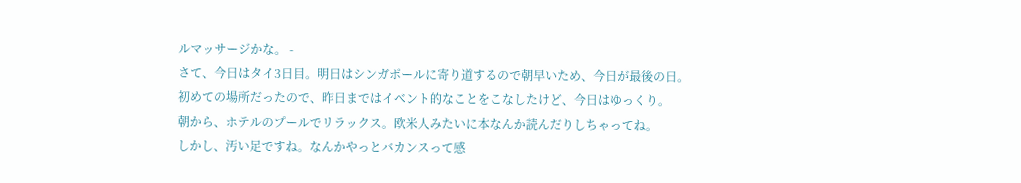ルマッサージかな。 -
さて、今日はタイ3日目。明日はシンガポールに寄り道するので朝早いため、今日が最後の日。
初めての場所だったので、昨日まではイベント的なことをこなしたけど、今日はゆっくり。
朝から、ホテルのプールでリラックス。欧米人みたいに本なんか読んだりしちゃってね。
しかし、汚い足ですね。なんかやっとバカンスって感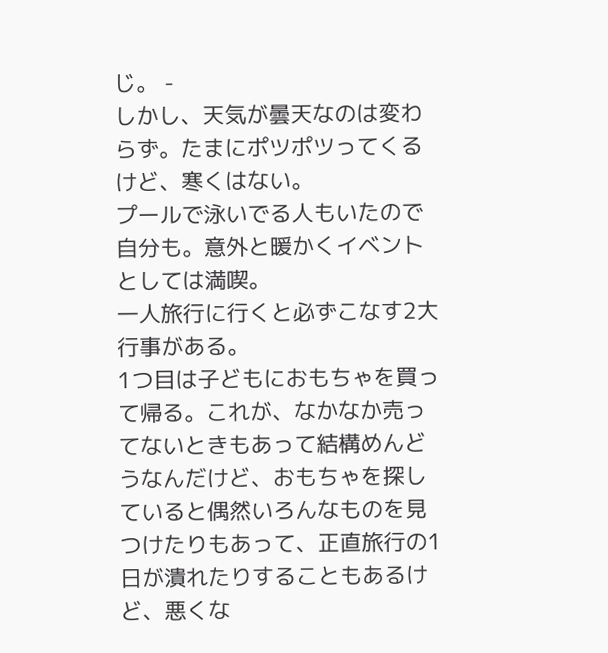じ。 -
しかし、天気が曇天なのは変わらず。たまにポツポツってくるけど、寒くはない。
プールで泳いでる人もいたので自分も。意外と暖かくイベントとしては満喫。
一人旅行に行くと必ずこなす2大行事がある。
1つ目は子どもにおもちゃを買って帰る。これが、なかなか売ってないときもあって結構めんどうなんだけど、おもちゃを探していると偶然いろんなものを見つけたりもあって、正直旅行の1日が潰れたりすることもあるけど、悪くな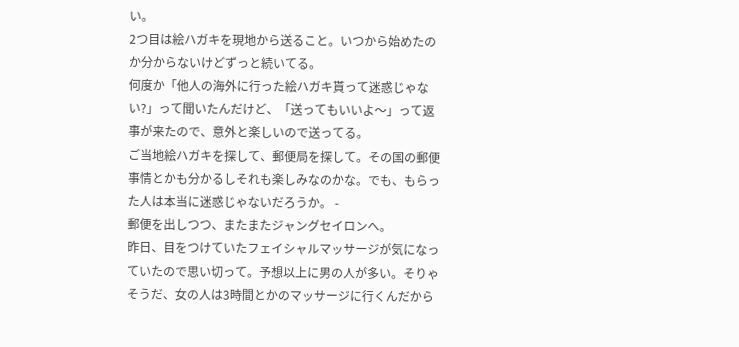い。
2つ目は絵ハガキを現地から送ること。いつから始めたのか分からないけどずっと続いてる。
何度か「他人の海外に行った絵ハガキ貰って迷惑じゃない?」って聞いたんだけど、「送ってもいいよ〜」って返事が来たので、意外と楽しいので送ってる。
ご当地絵ハガキを探して、郵便局を探して。その国の郵便事情とかも分かるしそれも楽しみなのかな。でも、もらった人は本当に迷惑じゃないだろうか。 -
郵便を出しつつ、またまたジャングセイロンへ。
昨日、目をつけていたフェイシャルマッサージが気になっていたので思い切って。予想以上に男の人が多い。そりゃそうだ、女の人は3時間とかのマッサージに行くんだから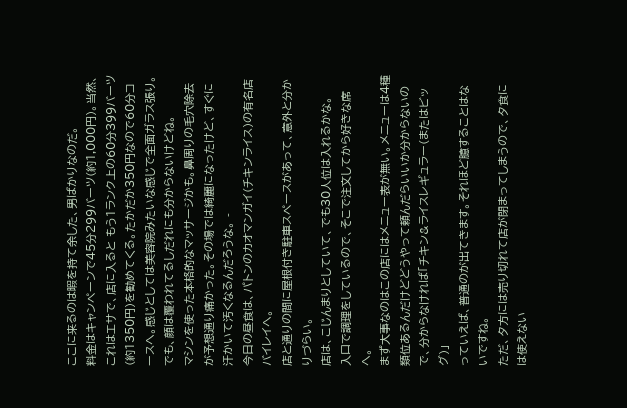ここに来るのは暇を持て余した、男ばかりなのだ。
料金はキャンペーンで45分299バーツ(約1,000円)。当然、これはエサで、店に入ると もう1ランク上の60分399バーツ(約1350円)を勧めてくる。たかだか350円なので60分コースへ。感じとしては美容院みたいな感じで全面ガラス張り。
でも、顔は覆われてるしだれにも分からないけどね。
マシンを使った本格的なマッサージかも。鼻周りの毛穴除去が予想通り痛かった。その場では綺麗になったけど、すぐに汗かいて汚くなるんだろうな。 -
今日の昼食は、パトンのカオマンガイ(チキンライス)の有名店バイレイへ。
店と通りの間に屋根付き駐車スペースがあって、意外と分かりづらい。
店は、こじんまりとしていて、でも30人位は入れるかな。
入口で調理をしているので、そこで注文してから好きな席へ。
まず大事なのはこの店にはメニュー表が無い。メニューは4種類位あるんだけどどうやって頼んだらいいか分からないので、分からなければ「チキン&ライスレギュラー(またはビッグ)」
っていえば、普通のが出てきます。それほど臆することはないですね。
ただ、夕方には売り切れて店が閉まってしまうので、夕食には使えない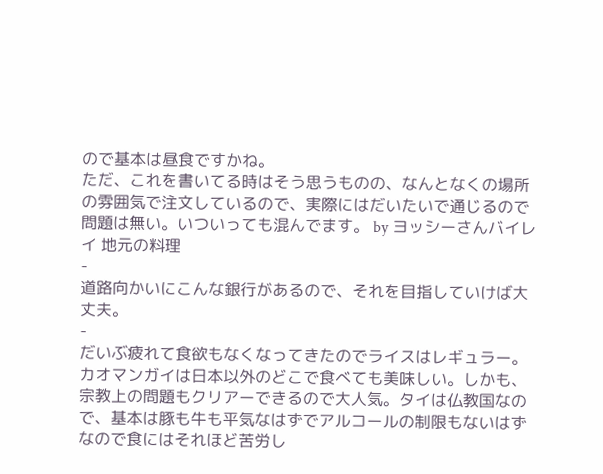ので基本は昼食ですかね。
ただ、これを書いてる時はそう思うものの、なんとなくの場所の雰囲気で注文しているので、実際にはだいたいで通じるので問題は無い。いついっても混んでます。 by ヨッシーさんバイレイ 地元の料理
-
道路向かいにこんな銀行があるので、それを目指していけば大丈夫。
-
だいぶ疲れて食欲もなくなってきたのでライスはレギュラー。
カオマンガイは日本以外のどこで食べても美味しい。しかも、宗教上の問題もクリアーできるので大人気。タイは仏教国なので、基本は豚も牛も平気なはずでアルコールの制限もないはずなので食にはそれほど苦労し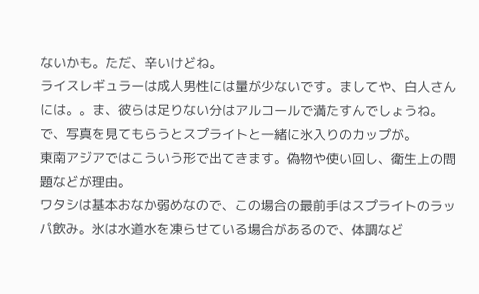ないかも。ただ、辛いけどね。
ライスレギュラーは成人男性には量が少ないです。ましてや、白人さんには。。ま、彼らは足りない分はアルコールで満たすんでしょうね。
で、写真を見てもらうとスプライトと一緒に氷入りのカップが。
東南アジアではこういう形で出てきます。偽物や使い回し、衛生上の問題などが理由。
ワタシは基本おなか弱めなので、この場合の最前手はスプライトのラッパ飲み。氷は水道水を凍らせている場合があるので、体調など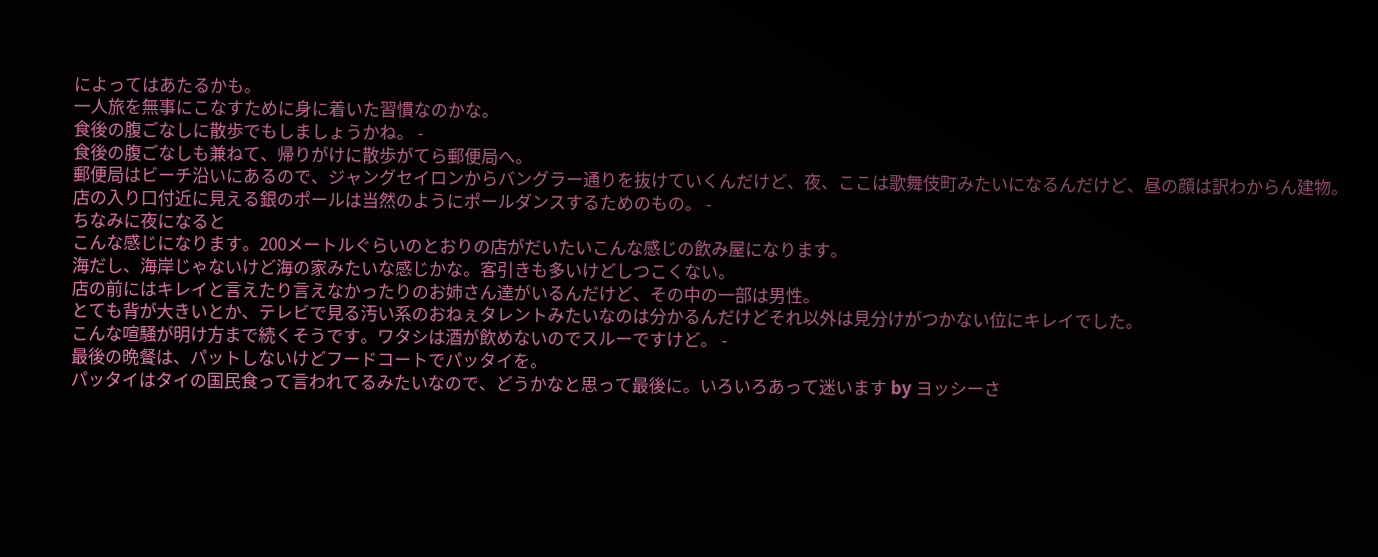によってはあたるかも。
一人旅を無事にこなすために身に着いた習慣なのかな。
食後の腹ごなしに散歩でもしましょうかね。 -
食後の腹ごなしも兼ねて、帰りがけに散歩がてら郵便局へ。
郵便局はビーチ沿いにあるので、ジャングセイロンからバングラー通りを抜けていくんだけど、夜、ここは歌舞伎町みたいになるんだけど、昼の顔は訳わからん建物。
店の入り口付近に見える銀のポールは当然のようにポールダンスするためのもの。 -
ちなみに夜になると
こんな感じになります。200メートルぐらいのとおりの店がだいたいこんな感じの飲み屋になります。
海だし、海岸じゃないけど海の家みたいな感じかな。客引きも多いけどしつこくない。
店の前にはキレイと言えたり言えなかったりのお姉さん達がいるんだけど、その中の一部は男性。
とても背が大きいとか、テレビで見る汚い系のおねぇタレントみたいなのは分かるんだけどそれ以外は見分けがつかない位にキレイでした。
こんな喧騒が明け方まで続くそうです。ワタシは酒が飲めないのでスルーですけど。 -
最後の晩餐は、パットしないけどフードコートでパッタイを。
パッタイはタイの国民食って言われてるみたいなので、どうかなと思って最後に。いろいろあって迷います by ヨッシーさ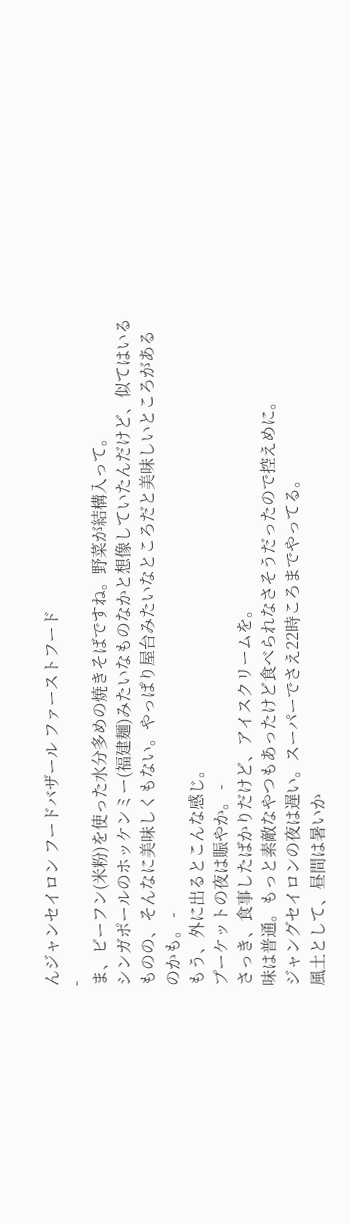んジャンセイロン フードバザール ファーストフード
-
ま、ビーフン(米粉)を使った水分多めの焼きそばですね。野菜が結構入って。
シンガポールのホッケンミー(福建麺)みたいなものなかと想像していたんだけど、似てはいるものの、そんなに美味しくもない。やっぱり屋台みたいなところだと美味しいところがあるのかも。 -
もう、外に出るとこんな感じ。
プーケットの夜は賑やか。 -
さっき、食事したばかりだけど、アイスクリームを。
味は普通。もっと素敵なやつもあったけど食べられなさそうだったので控えめに。
ジャングセイロンの夜は遅い。スーパーでさえ22時ころまでやってる。
風土として、昼間は暑いか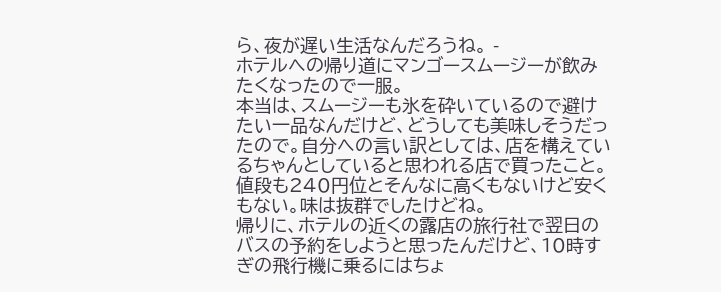ら、夜が遅い生活なんだろうね。 -
ホテルへの帰り道にマンゴースムージーが飲みたくなったので一服。
本当は、スムージーも氷を砕いているので避けたい一品なんだけど、どうしても美味しそうだったので。自分への言い訳としては、店を構えているちゃんとしていると思われる店で買ったこと。
値段も240円位とそんなに高くもないけど安くもない。味は抜群でしたけどね。
帰りに、ホテルの近くの露店の旅行社で翌日のバスの予約をしようと思ったんだけど、10時すぎの飛行機に乗るにはちょ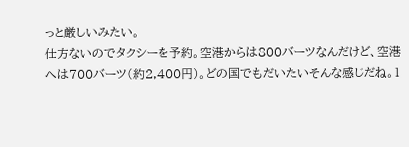っと厳しいみたい。
仕方ないのでタクシーを予約。空港からは800バーツなんだけど、空港へは700バーツ(約2,400円)。どの国でもだいたいそんな感じだね。1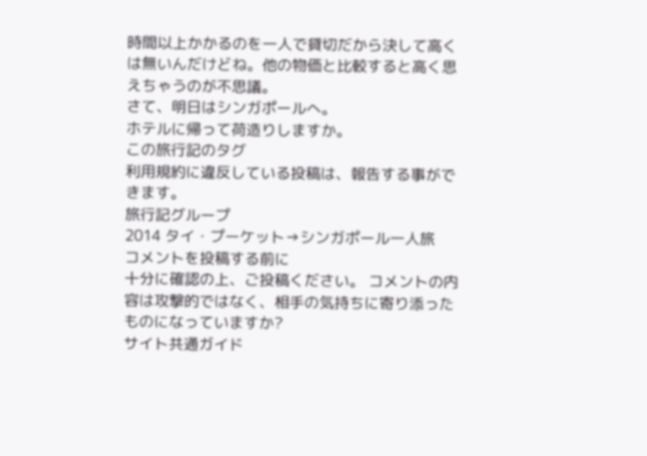時間以上かかるのを一人で貸切だから決して高くは無いんだけどね。他の物価と比較すると高く思えちゃうのが不思議。
さて、明日はシンガポールへ。
ホテルに帰って荷造りしますか。
この旅行記のタグ
利用規約に違反している投稿は、報告する事ができます。
旅行記グループ
2014 タイ・プーケット→シンガポール一人旅
コメントを投稿する前に
十分に確認の上、ご投稿ください。 コメントの内容は攻撃的ではなく、相手の気持ちに寄り添ったものになっていますか?
サイト共通ガイド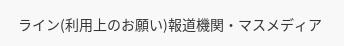ライン(利用上のお願い)報道機関・マスメディア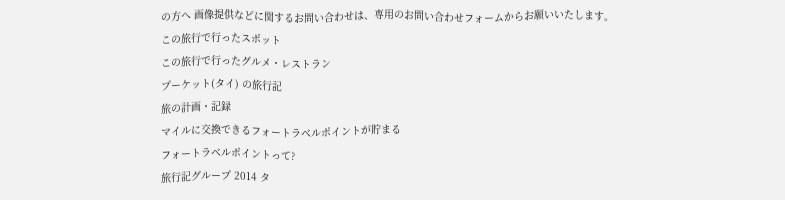の方へ 画像提供などに関するお問い合わせは、専用のお問い合わせフォームからお願いいたします。
この旅行で行ったスポット
この旅行で行ったグルメ・レストラン
プーケット(タイ) の旅行記
旅の計画・記録
マイルに交換できるフォートラベルポイントが貯まる
フォートラベルポイントって?
旅行記グループ 2014 タ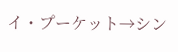イ・プーケット→シン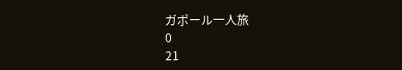ガポール一人旅
0
21